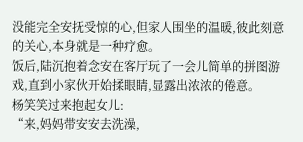没能完全安抚受惊的心,但家人围坐的温暖,彼此刻意的关心,本身就是一种疗愈。
饭后,陆沉抱着念安在客厅玩了一会儿简单的拼图游戏,直到小家伙开始揉眼睛,显露出浓浓的倦意。
杨笑笑过来抱起女儿:
“来,妈妈带安安去洗澡,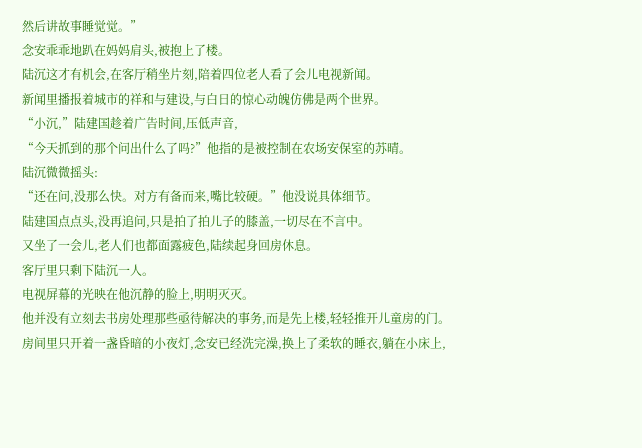然后讲故事睡觉觉。”
念安乖乖地趴在妈妈肩头,被抱上了楼。
陆沉这才有机会,在客厅稍坐片刻,陪着四位老人看了会儿电视新闻。
新闻里播报着城市的祥和与建设,与白日的惊心动魄仿佛是两个世界。
“小沉,”陆建国趁着广告时间,压低声音,
“今天抓到的那个问出什么了吗?”他指的是被控制在农场安保室的苏晴。
陆沉微微摇头:
“还在问,没那么快。对方有备而来,嘴比较硬。”他没说具体细节。
陆建国点点头,没再追问,只是拍了拍儿子的膝盖,一切尽在不言中。
又坐了一会儿,老人们也都面露疲色,陆续起身回房休息。
客厅里只剩下陆沉一人。
电视屏幕的光映在他沉静的脸上,明明灭灭。
他并没有立刻去书房处理那些亟待解决的事务,而是先上楼,轻轻推开儿童房的门。
房间里只开着一盏昏暗的小夜灯,念安已经洗完澡,换上了柔软的睡衣,躺在小床上,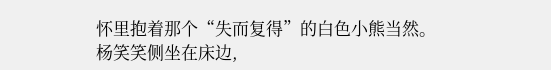怀里抱着那个“失而复得”的白色小熊当然。
杨笑笑侧坐在床边,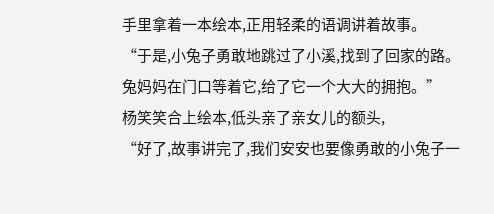手里拿着一本绘本,正用轻柔的语调讲着故事。
“于是,小兔子勇敢地跳过了小溪,找到了回家的路。
兔妈妈在门口等着它,给了它一个大大的拥抱。”
杨笑笑合上绘本,低头亲了亲女儿的额头,
“好了,故事讲完了,我们安安也要像勇敢的小兔子一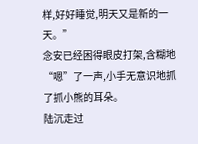样,好好睡觉,明天又是新的一天。”
念安已经困得眼皮打架,含糊地“嗯”了一声,小手无意识地抓了抓小熊的耳朵。
陆沉走过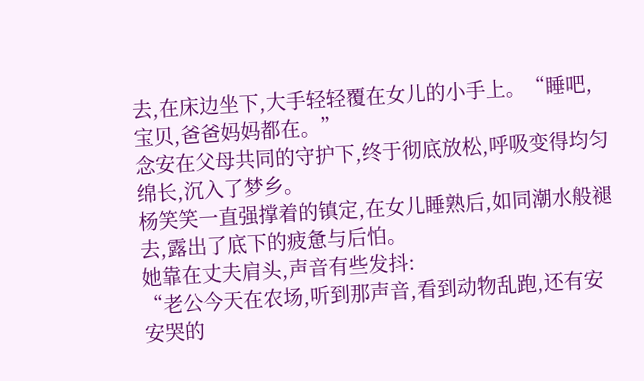去,在床边坐下,大手轻轻覆在女儿的小手上。“睡吧,宝贝,爸爸妈妈都在。”
念安在父母共同的守护下,终于彻底放松,呼吸变得均匀绵长,沉入了梦乡。
杨笑笑一直强撑着的镇定,在女儿睡熟后,如同潮水般褪去,露出了底下的疲惫与后怕。
她靠在丈夫肩头,声音有些发抖:
“老公今天在农场,听到那声音,看到动物乱跑,还有安安哭的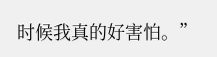时候我真的好害怕。”